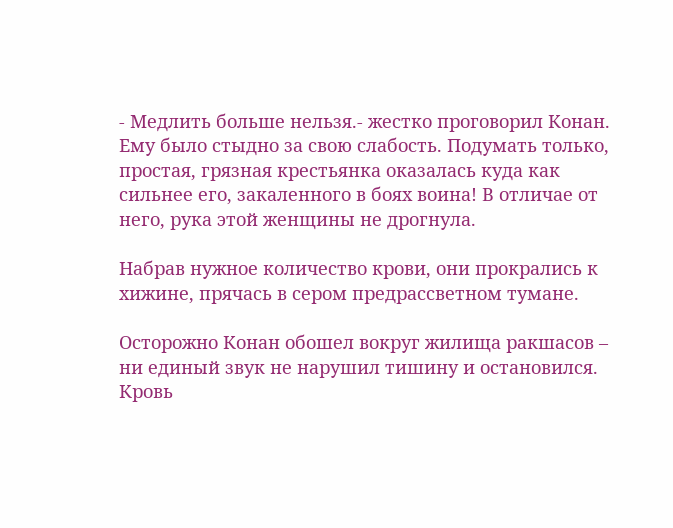- Медлить больше нельзя.- жестко проговорил Конан. Ему было стыдно за свою слабость. Подумать только, простая, грязная крестьянка оказалась куда как сильнее его, закаленного в боях воина! В отличае от него, рука этой женщины не дрогнула.

Набрав нужное количество крови, они прокрались к хижине, прячась в сером предрассветном тумане.

Осторожно Конан обошел вокруг жилища ракшасов – ни единый звук не нарушил тишину и остановился. Кровь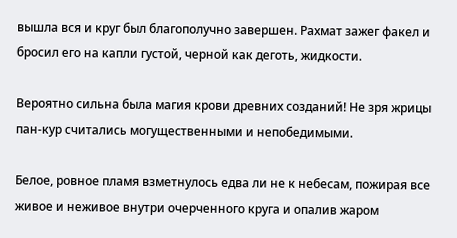вышла вся и круг был благополучно завершен. Рахмат зажег факел и бросил его на капли густой, черной как деготь, жидкости.

Вероятно сильна была магия крови древних созданий! Не зря жрицы пан-кур считались могущественными и непобедимыми.

Белое, ровное пламя взметнулось едва ли не к небесам, пожирая все живое и неживое внутри очерченного круга и опалив жаром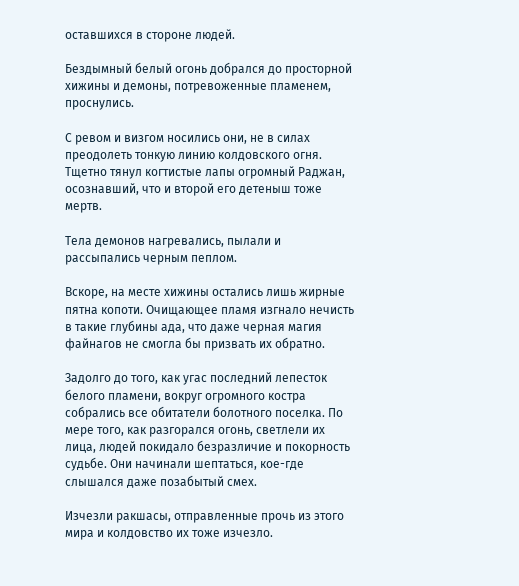оставшихся в стороне людей.

Бездымный белый огонь добрался до просторной хижины и демоны, потревоженные пламенем, проснулись.

С ревом и визгом носились они, не в силах преодолеть тонкую линию колдовского огня. Тщетно тянул когтистые лапы огромный Раджан, осознавший, что и второй его детеныш тоже мертв.

Тела демонов нагревались, пылали и рассыпались черным пеплом.

Вскоре, на месте хижины остались лишь жирные пятна копоти. Очищающее пламя изгнало нечисть в такие глубины ада, что даже черная магия файнагов не смогла бы призвать их обратно.

Задолго до того, как угас последний лепесток белого пламени, вокруг огромного костра собрались все обитатели болотного поселка. По мере того, как разгорался огонь, светлели их лица, людей покидало безразличие и покорность судьбе. Они начинали шептаться, кое-где слышался даже позабытый смех.

Изчезли ракшасы, отправленные прочь из этого мира и колдовство их тоже изчезло.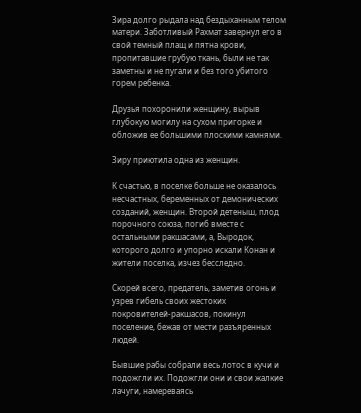Зира долго рыдала над бездыханным телом матери. Заботливый Рахмат завернул его в свой темный плащ и пятна крови, пропитавшие грубую ткань, были не так заметны и не пугали и без того убитого горем ребенка.

Друзья похоронили женщину, вырыв глубокую могилу на сухом пригорке и обложив ее большими плоскими камнями.

Зиру приютила одна из женщин.

К счастью, в поселке больше не оказалось несчастных, беременных от демонических созданий, женщин. Второй детеныш, плод порочного союза, погиб вместе с остальными ракшасами, а, Выродок, которого долго и упорно искали Конан и жители поселка, изчез бесследно.

Скорей всего, предатель, заметив огонь и узрев гибель своих жестоких покровителей-ракшасов, покинул поселение, бежав от мести разъяренных людей.

Бывшие рабы собрали весь лотос в кучи и подожгли их. Подожгли они и свои жалкие лачуги, намереваясь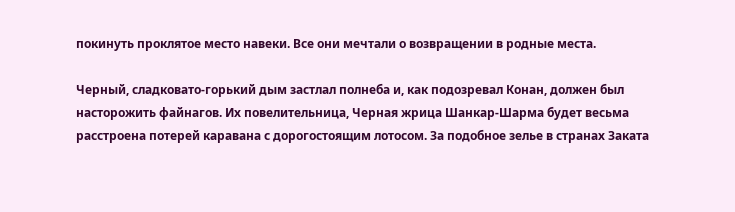покинуть проклятое место навеки. Все они мечтали о возвращении в родные места.

Черный, сладковато-горький дым застлал полнеба и, как подозревал Конан, должен был насторожить файнагов. Их повелительница, Черная жрица Шанкар-Шарма будет весьма расстроена потерей каравана с дорогостоящим лотосом. За подобное зелье в странах Заката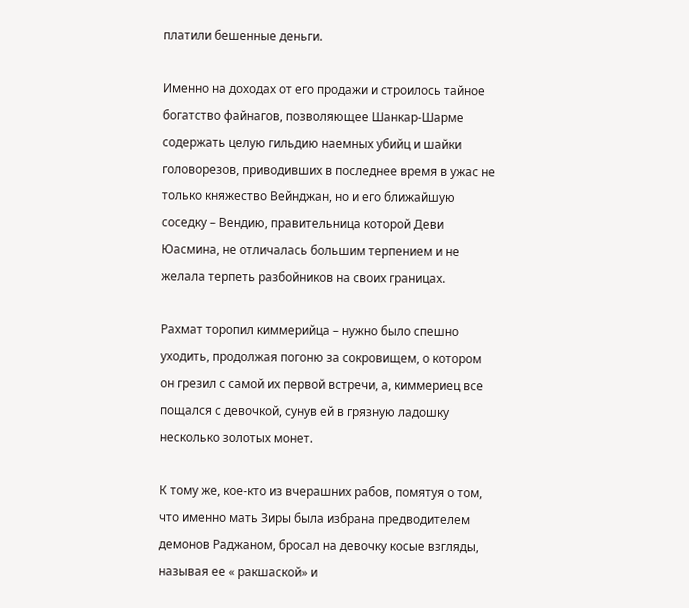платили бешенные деньги.

Именно на доходах от его продажи и строилось тайное богатство файнагов, позволяющее Шанкар-Шарме содержать целую гильдию наемных убийц и шайки головорезов, приводивших в последнее время в ужас не только княжество Вейнджан, но и его ближайшую соседку – Вендию, правительница которой Деви Юасмина, не отличалась большим терпением и не желала терпеть разбойников на своих границах.

Рахмат торопил киммерийца – нужно было спешно уходить, продолжая погоню за сокровищем, о котором он грезил с самой их первой встречи, а, киммериец все пощался с девочкой, сунув ей в грязную ладошку несколько золотых монет.

К тому же, кое-кто из вчерашних рабов, помятуя о том, что именно мать Зиры была избрана предводителем демонов Раджаном, бросал на девочку косые взгляды, называя ее « ракшаской» и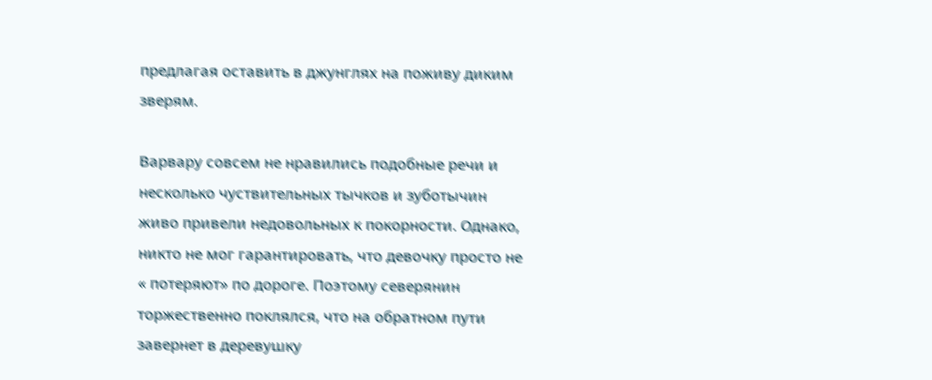предлагая оставить в джунглях на поживу диким зверям.

Варвару совсем не нравились подобные речи и несколько чуствительных тычков и зуботычин живо привели недовольных к покорности. Однако, никто не мог гарантировать, что девочку просто не « потеряют» по дороге. Поэтому северянин торжественно поклялся, что на обратном пути завернет в деревушку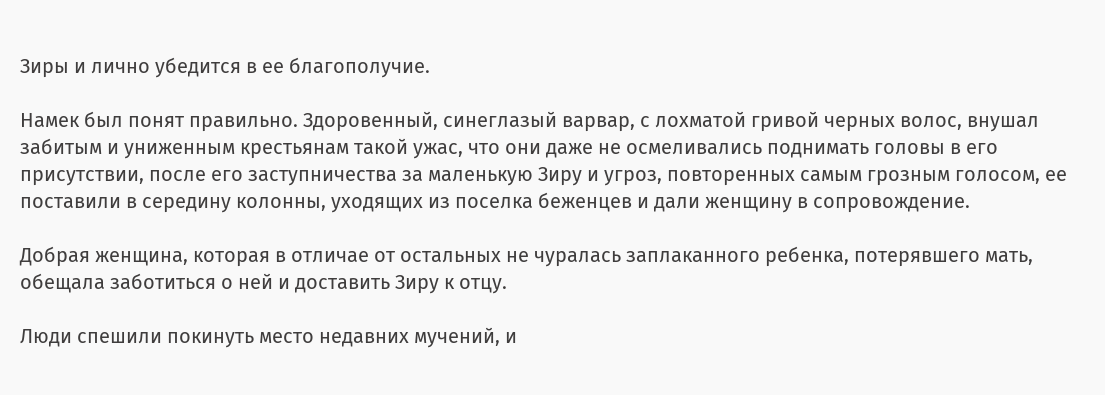Зиры и лично убедится в ее благополучие.

Намек был понят правильно. Здоровенный, синеглазый варвар, с лохматой гривой черных волос, внушал забитым и униженным крестьянам такой ужас, что они даже не осмеливались поднимать головы в его присутствии, после его заступничества за маленькую Зиру и угроз, повторенных самым грозным голосом, ее поставили в середину колонны, уходящих из поселка беженцев и дали женщину в сопровождение.

Добрая женщина, которая в отличае от остальных не чуралась заплаканного ребенка, потерявшего мать, обещала заботиться о ней и доставить Зиру к отцу.

Люди спешили покинуть место недавних мучений, и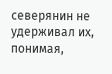северянин не удерживал их, понимая,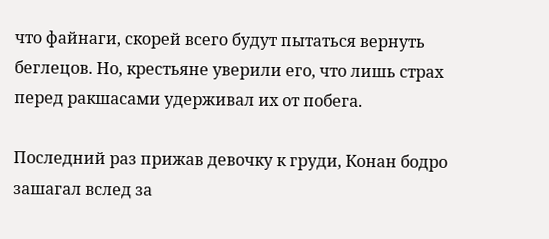что файнаги, скорей всего будут пытаться вернуть беглецов. Но, крестьяне уверили его, что лишь страх перед ракшасами удерживал их от побега.

Последний раз прижав девочку к груди, Конан бодро зашагал вслед за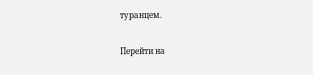туранцем.

Перейти на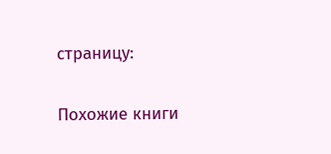страницу:

Похожие книги